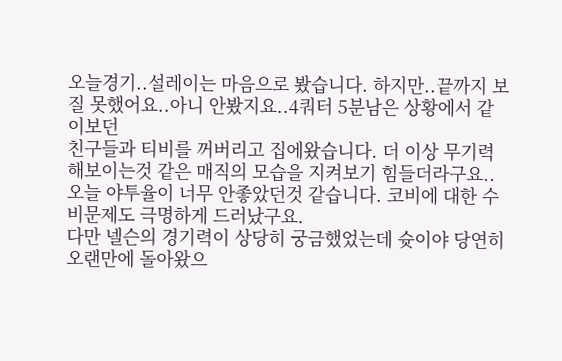오늘경기..설레이는 마음으로 봤습니다. 하지만..끝까지 보질 못했어요..아니 안봤지요..4쿼터 5분남은 상황에서 같이보던
친구들과 티비를 꺼버리고 집에왔습니다. 더 이상 무기력해보이는것 같은 매직의 모습을 지켜보기 힘들더라구요..
오늘 야투율이 너무 안좋았던것 같습니다. 코비에 대한 수비문제도 극명하게 드러났구요.
다만 넬슨의 경기력이 상당히 궁금했었는데 슛이야 당연히 오랜만에 돌아왔으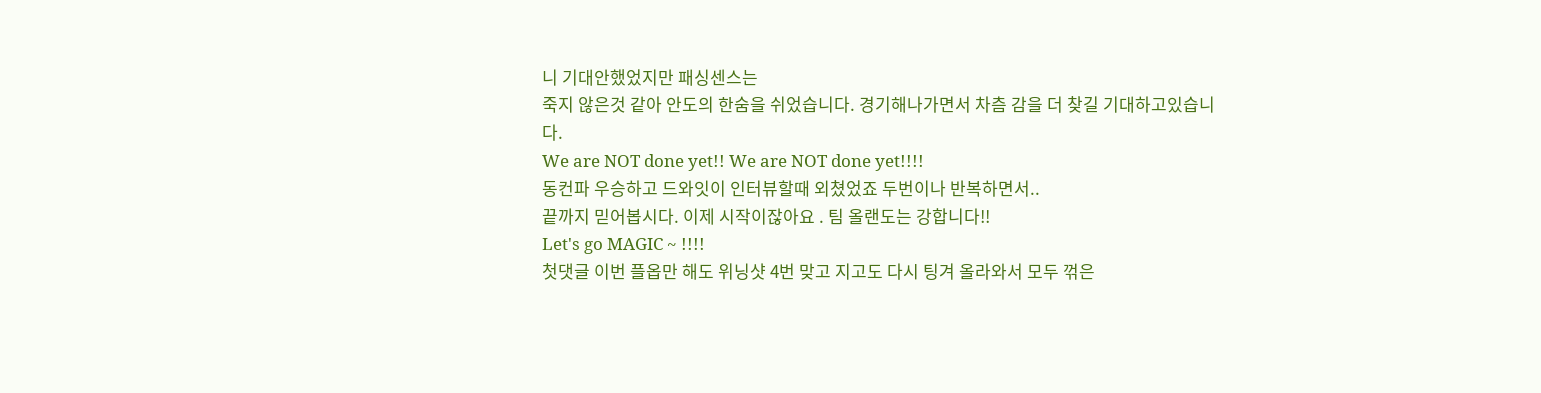니 기대안했었지만 패싱센스는
죽지 않은것 같아 안도의 한숨을 쉬었습니다. 경기해나가면서 차츰 감을 더 찾길 기대하고있습니다.
We are NOT done yet!! We are NOT done yet!!!!
동컨파 우승하고 드와잇이 인터뷰할때 외쳤었죠 두번이나 반복하면서..
끝까지 믿어봅시다. 이제 시작이잖아요 . 팀 올랜도는 강합니다!!
Let's go MAGIC ~ !!!!
첫댓글 이번 플옵만 해도 위닝샷 4번 맞고 지고도 다시 팅겨 올라와서 모두 꺾은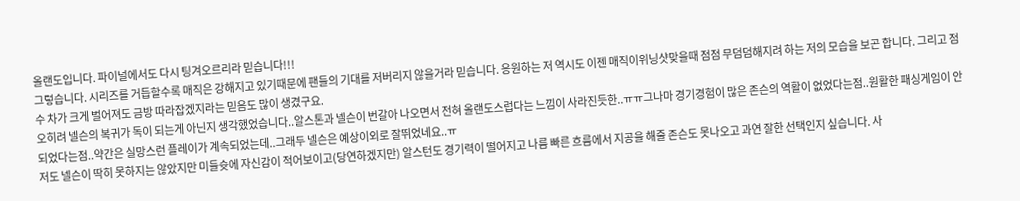올랜도입니다. 파이널에서도 다시 팅겨오르리라 믿습니다!!!
그렇습니다. 시리즈를 거듭할수록 매직은 강해지고 있기때문에 팬들의 기대를 저버리지 않을거라 믿습니다. 응원하는 저 역시도 이젠 매직이위닝샷맞을때 점점 무덤덤해지려 하는 저의 모습을 보곤 합니다. 그리고 점수 차가 크게 벌어져도 금방 따라잡겠지라는 믿음도 많이 생겼구요.
오히려 넬슨의 복귀가 독이 되는게 아닌지 생각했었습니다..알스톤과 넬슨이 번갈아 나오면서 전혀 올랜도스럽다는 느낌이 사라진듯한..ㅠㅠ그나마 경기경험이 많은 존슨의 역활이 없었다는점..원활한 패싱게임이 안되었다는점..약간은 실망스런 플레이가 계속되었는데..그래두 넬슨은 예상이외로 잘뛰었네요..ㅠ
저도 넬슨이 딱히 못하지는 않았지만 미들슛에 자신감이 적어보이고(당연하겠지만) 알스턴도 경기력이 떨어지고 나름 빠른 흐름에서 지공을 해줄 존슨도 못나오고 과연 잘한 선택인지 싶습니다. 사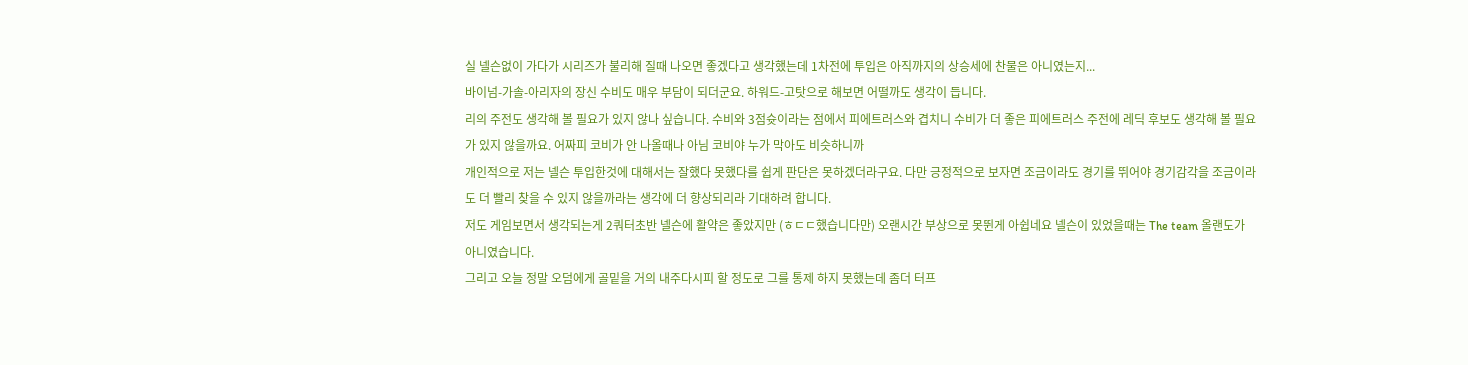실 넬슨없이 가다가 시리즈가 불리해 질때 나오면 좋겠다고 생각했는데 1차전에 투입은 아직까지의 상승세에 찬물은 아니였는지...
바이넘-가솔-아리자의 장신 수비도 매우 부담이 되더군요. 하워드-고탓으로 해보면 어떨까도 생각이 듭니다.
리의 주전도 생각해 볼 필요가 있지 않나 싶습니다. 수비와 3점슛이라는 점에서 피에트러스와 겹치니 수비가 더 좋은 피에트러스 주전에 레딕 후보도 생각해 볼 필요가 있지 않을까요. 어짜피 코비가 안 나올때나 아님 코비야 누가 막아도 비슷하니까
개인적으로 저는 넬슨 투입한것에 대해서는 잘했다 못했다를 쉽게 판단은 못하겠더라구요. 다만 긍정적으로 보자면 조금이라도 경기를 뛰어야 경기감각을 조금이라도 더 빨리 찾을 수 있지 않을까라는 생각에 더 향상되리라 기대하려 합니다.
저도 게임보면서 생각되는게 2쿼터초반 넬슨에 활약은 좋았지만 (ㅎㄷㄷ했습니다만) 오랜시간 부상으로 못뛴게 아쉽네요 넬슨이 있었을때는 The team 올랜도가 아니였습니다.
그리고 오늘 정말 오덤에게 골밑을 거의 내주다시피 할 정도로 그를 통제 하지 못했는데 좀더 터프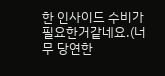한 인사이드 수비가 필요한거같네요.(너무 당연한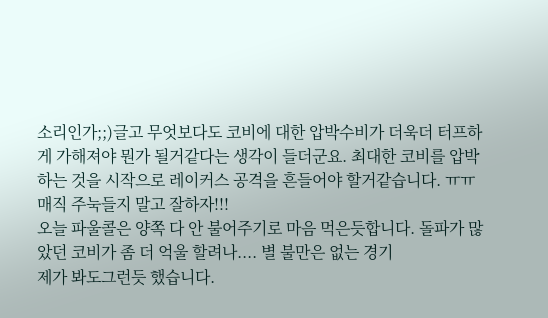소리인가;;)글고 무엇보다도 코비에 대한 압박수비가 더욱더 터프하게 가해져야 뭔가 될거같다는 생각이 들더군요. 최대한 코비를 압박하는 것을 시작으로 레이커스 공격을 흔들어야 할거같습니다. ㅠㅠ 매직 주눅들지 말고 잘하자!!!
오늘 파울콜은 양쪽 다 안 불어주기로 마음 먹은듯합니다. 돌파가 많았던 코비가 좀 더 억울 할려나.... 별 불만은 없는 경기
제가 봐도그런듯 했습니다.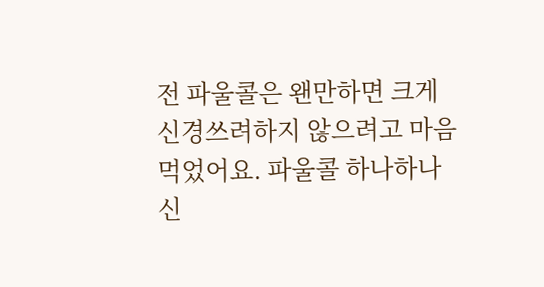전 파울콜은 왠만하면 크게 신경쓰려하지 않으려고 마음먹었어요. 파울콜 하나하나 신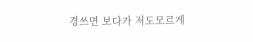경쓰면 보다가 저도모르게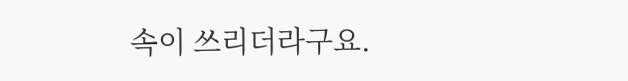속이 쓰리더라구요.